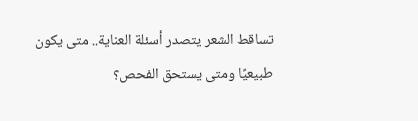تساقط الشعر يتصدر أسئلة العناية.. متى يكون طبيعيًا ومتى يستحق الفحص؟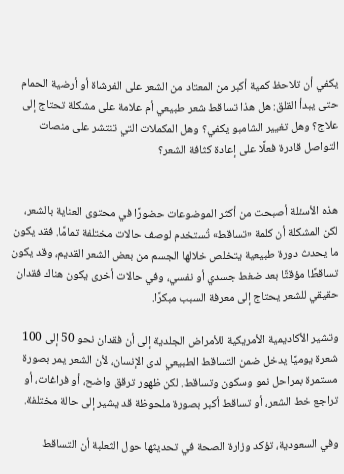يكفي أن تلاحظ كمية أكبر من المعتاد من الشعر على الفرشاة أو أرضية الحمام حتى يبدأ القلق: هل هذا تساقط شعر طبيعي أم علامة على مشكلة تحتاج إلى علاج؟ وهل تغيير الشامبو يكفي؟ وهل المكملات التي تنتشر على منصات التواصل قادرة فعلًا على إعادة كثافة الشعر؟


هذه الأسئلة أصبحت من أكثر الموضوعات حضورًا في محتوى العناية بالشعر، لكن المشكلة أن كلمة «تساقط» تُستخدم لوصف حالات مختلفة تمامًا. فقد يكون ما يحدث دورة طبيعية يتخلص خلالها الجسم من بعض الشعر القديم، وقد يكون تساقطًا مؤقتًا بعد ضغط جسدي أو نفسي، وفي حالات أخرى يكون هناك فقدان حقيقي للشعر يحتاج إلى معرفة السبب مبكرًا.

وتشير الأكاديمية الأمريكية للأمراض الجلدية إلى أن فقدان نحو 50 إلى 100 شعرة يوميًا يدخل ضمن التساقط الطبيعي لدى الإنسان، لأن الشعر يمر بصورة مستمرة بمراحل نمو وسكون وتساقط. لكن ظهور ترقق واضح، أو فراغات، أو تراجع خط الشعر، أو تساقط أكبر بصورة ملحوظة قد يشير إلى حالة مختلفة.

وفي السعودية، تؤكد وزارة الصحة في تحديثها حول الثعلبة أن التساقط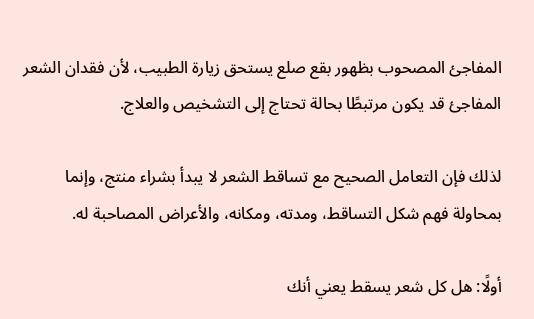المفاجئ المصحوب بظهور بقع صلع يستحق زيارة الطبيب، لأن فقدان الشعر المفاجئ قد يكون مرتبطًا بحالة تحتاج إلى التشخيص والعلاج.

لذلك فإن التعامل الصحيح مع تساقط الشعر لا يبدأ بشراء منتج، وإنما بمحاولة فهم شكل التساقط، ومدته، ومكانه، والأعراض المصاحبة له.

أولًا: هل كل شعر يسقط يعني أنك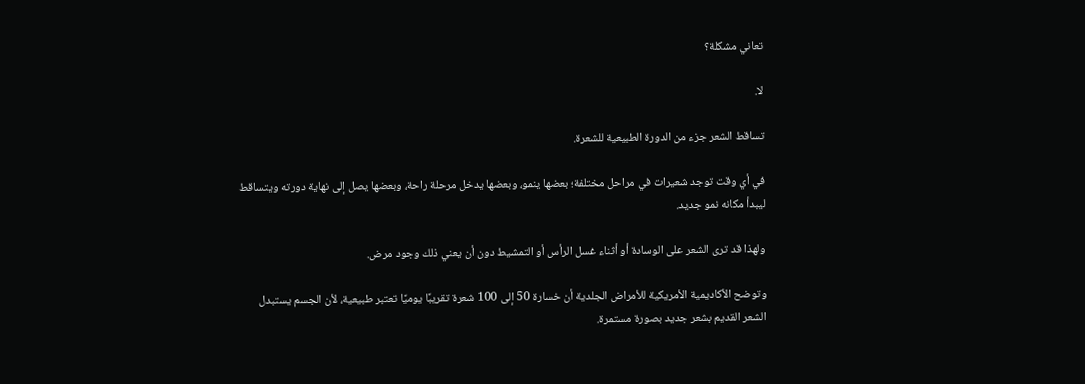تعاني مشكلة؟

لا.

تساقط الشعر جزء من الدورة الطبيعية للشعرة.

في أي وقت توجد شعيرات في مراحل مختلفة؛ بعضها ينمو، وبعضها يدخل مرحلة راحة، وبعضها يصل إلى نهاية دورته ويتساقط ليبدأ مكانه نمو جديد.

ولهذا قد ترى الشعر على الوسادة أو أثناء غسل الرأس أو التمشيط دون أن يعني ذلك وجود مرض.

وتوضح الأكاديمية الأمريكية للأمراض الجلدية أن خسارة 50 إلى 100 شعرة تقريبًا يوميًا تعتبر طبيعية، لأن الجسم يستبدل الشعر القديم بشعر جديد بصورة مستمرة.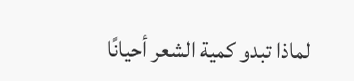لماذا تبدو كمية الشعر أحيانًا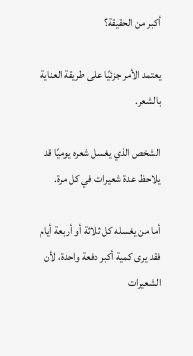أكبر من الحقيقة؟

يعتمد الأمر جزئيًا على طريقة العناية بالشعر.

الشخص الذي يغسل شعره يوميًا قد يلاحظ عدة شعيرات في كل مرة.

أما من يغسله كل ثلاثة أو أربعة أيام فقد يرى كمية أكبر دفعة واحدة، لأن الشعيرات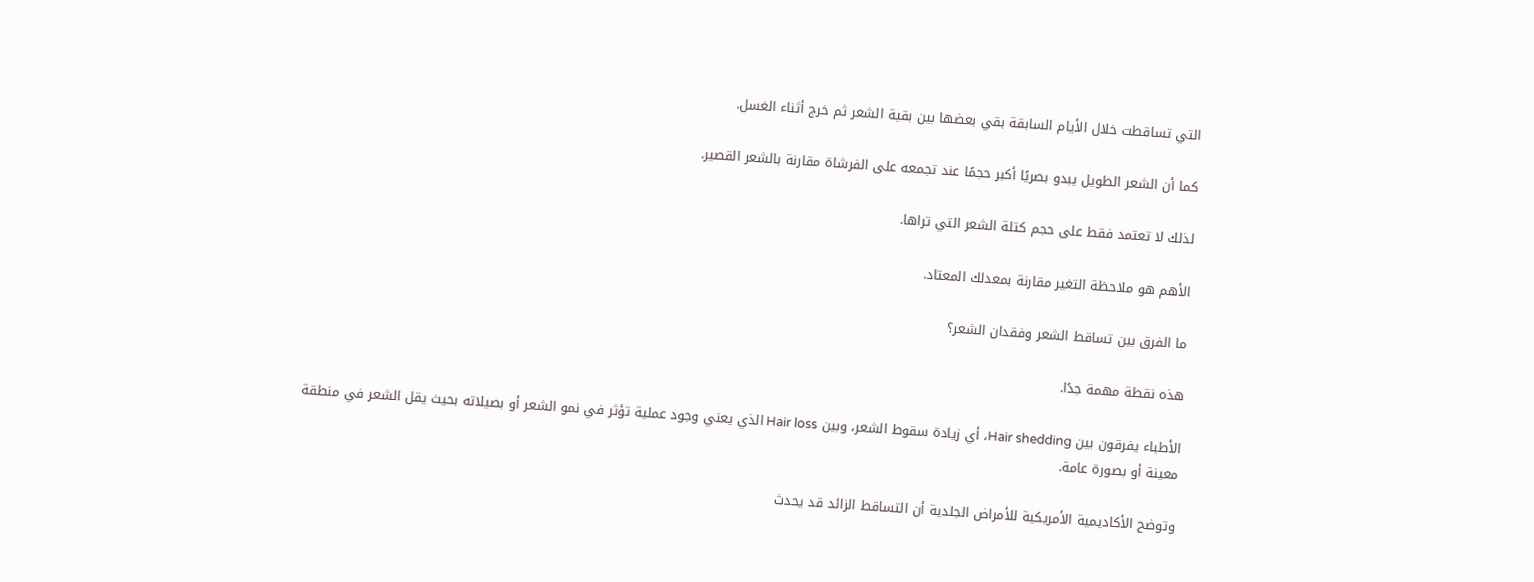التي تساقطت خلال الأيام السابقة بقي بعضها بين بقية الشعر ثم خرج أثناء الغسل.

كما أن الشعر الطويل يبدو بصريًا أكبر حجمًا عند تجمعه على الفرشاة مقارنة بالشعر القصير.

لذلك لا تعتمد فقط على حجم كتلة الشعر التي تراها.

الأهم هو ملاحظة التغير مقارنة بمعدلك المعتاد.

ما الفرق بين تساقط الشعر وفقدان الشعر؟

هذه نقطة مهمة جدًا.

الأطباء يفرقون بين Hair shedding، أي زيادة سقوط الشعر، وبين Hair loss الذي يعني وجود عملية تؤثر في نمو الشعر أو بصيلاته بحيث يقل الشعر في منطقة معينة أو بصورة عامة.

وتوضح الأكاديمية الأمريكية للأمراض الجلدية أن التساقط الزائد قد يحدث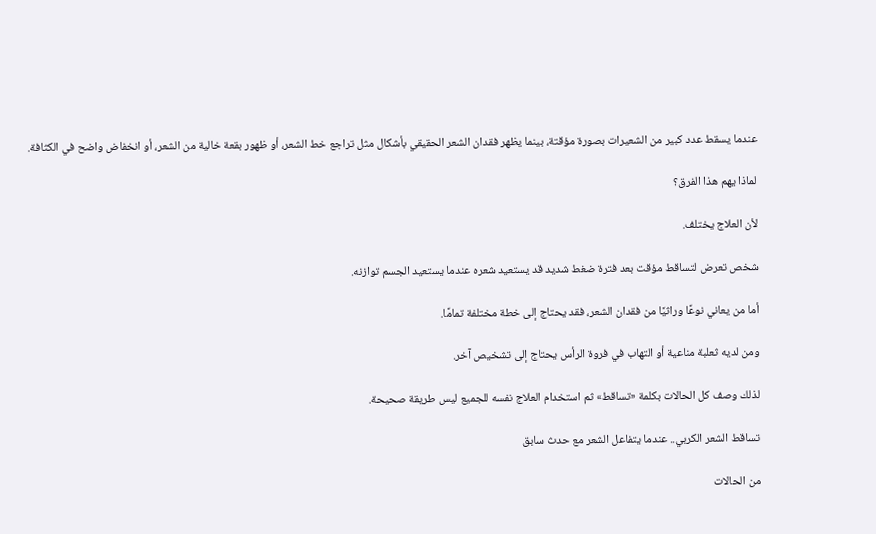عندما يسقط عدد كبير من الشعيرات بصورة مؤقتة، بينما يظهر فقدان الشعر الحقيقي بأشكال مثل تراجع خط الشعر، أو ظهور بقعة خالية من الشعر، أو انخفاض واضح في الكثافة.

لماذا يهم هذا الفرق؟

لأن العلاج يختلف.

شخص تعرض لتساقط مؤقت بعد فترة ضغط شديد قد يستعيد شعره عندما يستعيد الجسم توازنه.

أما من يعاني نوعًا وراثيًا من فقدان الشعر، فقد يحتاج إلى خطة مختلفة تمامًا.

ومن لديه ثعلبة مناعية أو التهاب في فروة الرأس يحتاج إلى تشخيص آخر.

لذلك وصف كل الحالات بكلمة «تساقط» ثم استخدام العلاج نفسه للجميع ليس طريقة صحيحة.

تساقط الشعر الكربي.. عندما يتفاعل الشعر مع حدث سابق

من الحالات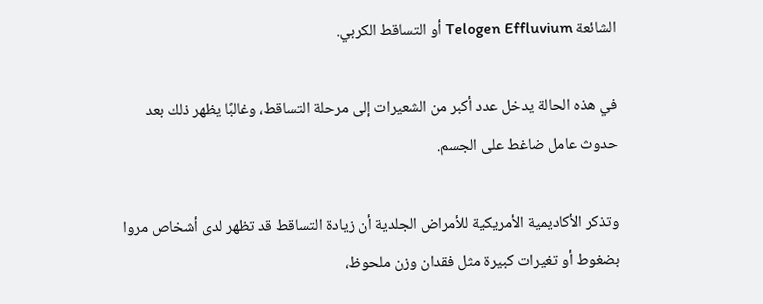الشائعة Telogen Effluvium أو التساقط الكربي.

في هذه الحالة يدخل عدد أكبر من الشعيرات إلى مرحلة التساقط، وغالبًا يظهر ذلك بعد حدوث عامل ضاغط على الجسم.

وتذكر الأكاديمية الأمريكية للأمراض الجلدية أن زيادة التساقط قد تظهر لدى أشخاص مروا بضغوط أو تغيرات كبيرة مثل فقدان وزن ملحوظ،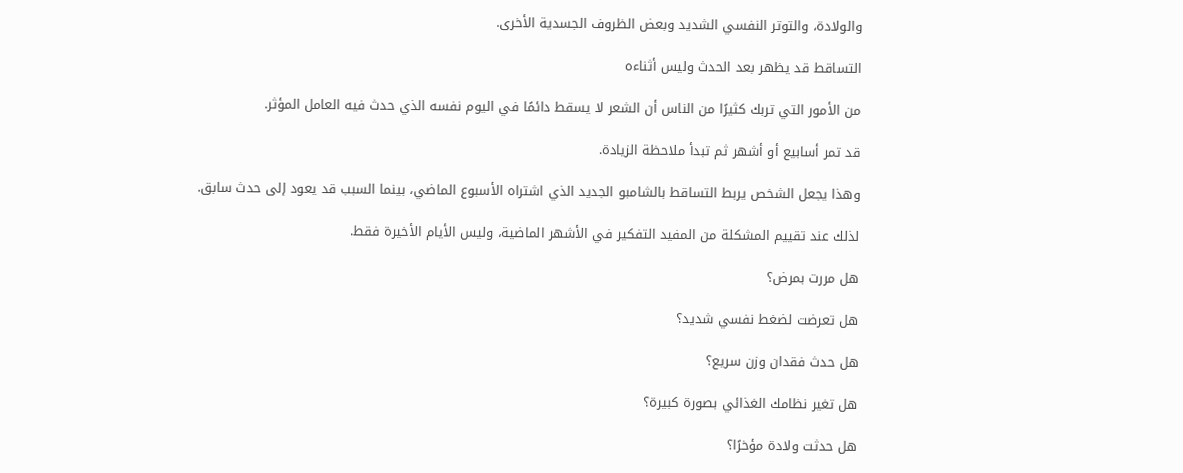والولادة، والتوتر النفسي الشديد وبعض الظروف الجسدية الأخرى.

التساقط قد يظهر بعد الحدث وليس أثناءه

من الأمور التي تربك كثيرًا من الناس أن الشعر لا يسقط دائمًا في اليوم نفسه الذي حدث فيه العامل المؤثر.

قد تمر أسابيع أو أشهر ثم تبدأ ملاحظة الزيادة.

وهذا يجعل الشخص يربط التساقط بالشامبو الجديد الذي اشتراه الأسبوع الماضي، بينما السبب قد يعود إلى حدث سابق.

لذلك عند تقييم المشكلة من المفيد التفكير في الأشهر الماضية، وليس الأيام الأخيرة فقط.

هل مررت بمرض؟

هل تعرضت لضغط نفسي شديد؟

هل حدث فقدان وزن سريع؟

هل تغير نظامك الغذائي بصورة كبيرة؟

هل حدثت ولادة مؤخرًا؟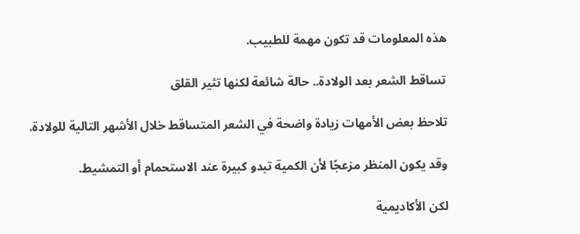هذه المعلومات قد تكون مهمة للطبيب.

تساقط الشعر بعد الولادة.. حالة شائعة لكنها تثير القلق

تلاحظ بعض الأمهات زيادة واضحة في الشعر المتساقط خلال الأشهر التالية للولادة.

وقد يكون المنظر مزعجًا لأن الكمية تبدو كبيرة عند الاستحمام أو التمشيط.

لكن الأكاديمية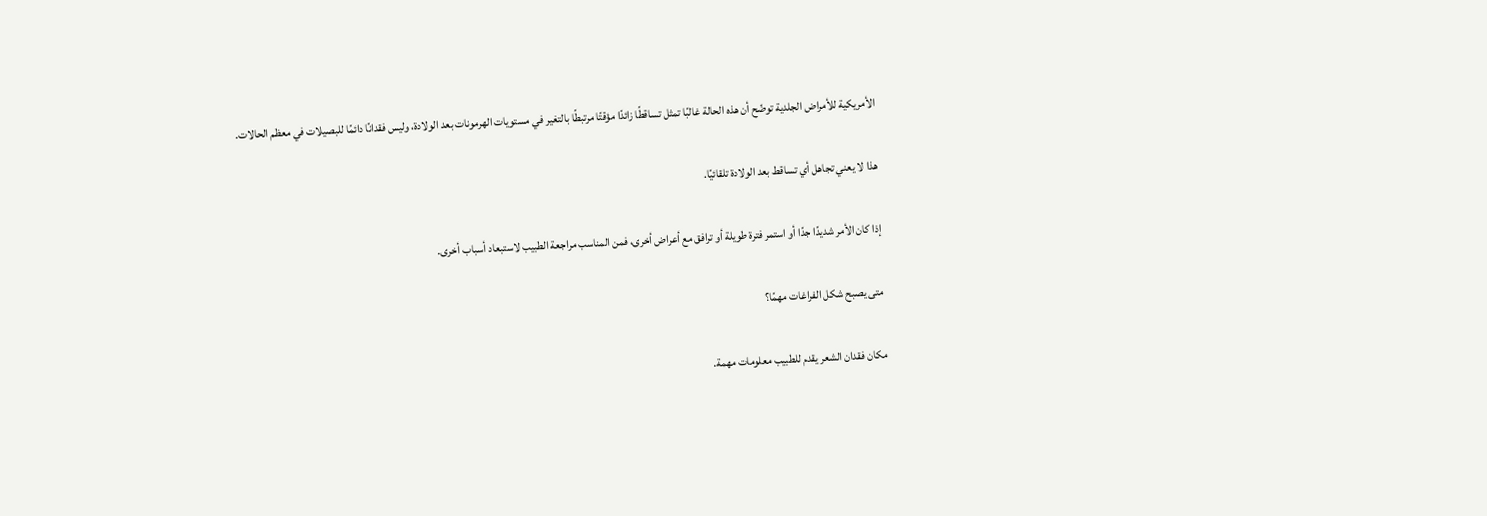الأمريكية للأمراض الجلدية توضّح أن هذه الحالة غالبًا تمثل تساقطًا زائدًا مؤقتًا مرتبطًا بالتغير في مستويات الهرمونات بعد الولادة، وليس فقدانًا دائمًا للبصيلات في معظم الحالات.

هذا لا يعني تجاهل أي تساقط بعد الولادة تلقائيًا.

إذا كان الأمر شديدًا جدًا أو استمر فترة طويلة أو ترافق مع أعراض أخرى، فمن المناسب مراجعة الطبيب لاستبعاد أسباب أخرى.

متى يصبح شكل الفراغات مهمًا؟

مكان فقدان الشعر يقدم للطبيب معلومات مهمة.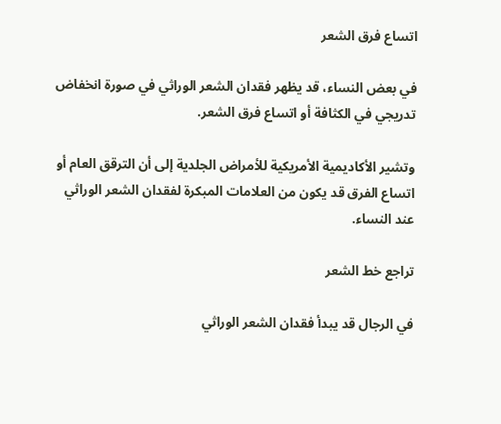اتساع فرق الشعر

في بعض النساء، قد يظهر فقدان الشعر الوراثي في صورة انخفاض تدريجي في الكثافة أو اتساع فرق الشعر.

وتشير الأكاديمية الأمريكية للأمراض الجلدية إلى أن الترقق العام أو اتساع الفرق قد يكون من العلامات المبكرة لفقدان الشعر الوراثي عند النساء.

تراجع خط الشعر

في الرجال قد يبدأ فقدان الشعر الوراثي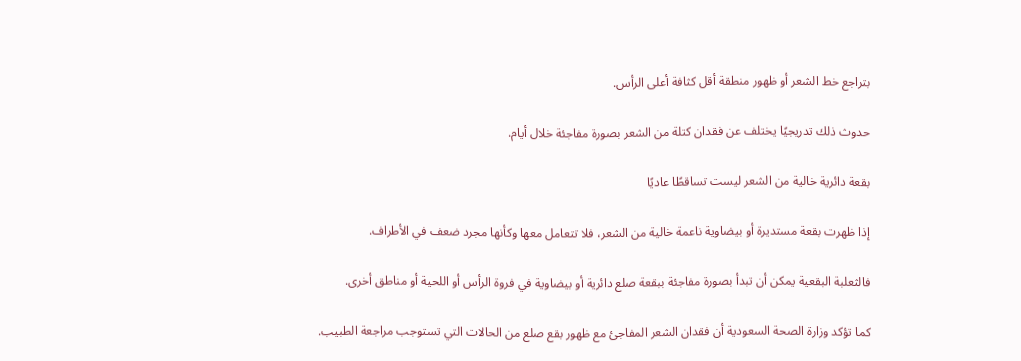بتراجع خط الشعر أو ظهور منطقة أقل كثافة أعلى الرأس.

حدوث ذلك تدريجيًا يختلف عن فقدان كتلة من الشعر بصورة مفاجئة خلال أيام.

بقعة دائرية خالية من الشعر ليست تساقطًا عاديًا

إذا ظهرت بقعة مستديرة أو بيضاوية ناعمة خالية من الشعر، فلا تتعامل معها وكأنها مجرد ضعف في الأطراف.

فالثعلبة البقعية يمكن أن تبدأ بصورة مفاجئة ببقعة صلع دائرية أو بيضاوية في فروة الرأس أو اللحية أو مناطق أخرى.

كما تؤكد وزارة الصحة السعودية أن فقدان الشعر المفاجئ مع ظهور بقع صلع من الحالات التي تستوجب مراجعة الطبيب.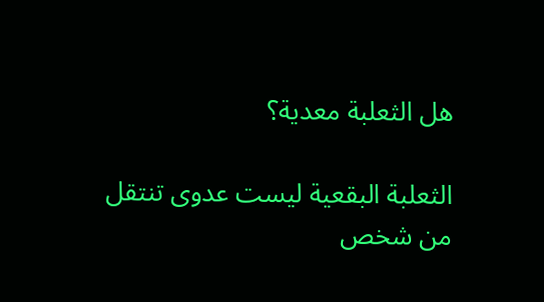هل الثعلبة معدية؟

الثعلبة البقعية ليست عدوى تنتقل من شخص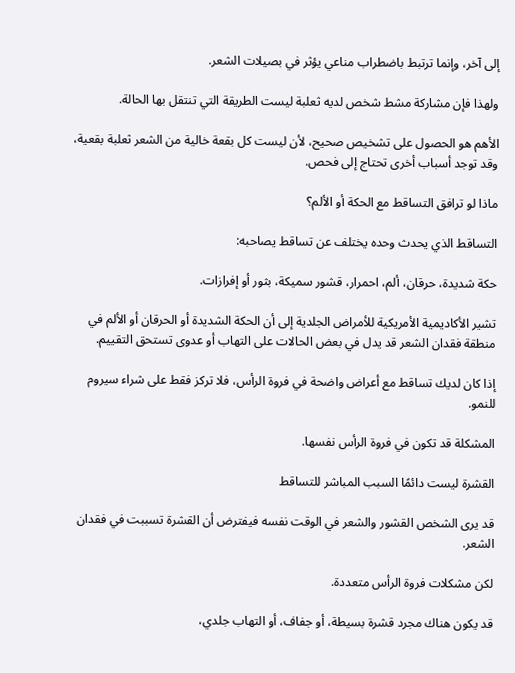إلى آخر، وإنما ترتبط باضطراب مناعي يؤثر في بصيلات الشعر.

ولهذا فإن مشاركة مشط شخص لديه ثعلبة ليست الطريقة التي تنتقل بها الحالة.

الأهم هو الحصول على تشخيص صحيح، لأن ليست كل بقعة خالية من الشعر ثعلبة بقعية، وقد توجد أسباب أخرى تحتاج إلى فحص.

ماذا لو ترافق التساقط مع الحكة أو الألم؟

التساقط الذي يحدث وحده يختلف عن تساقط يصاحبه:

حكة شديدة، حرقان، ألم، احمرار، قشور سميكة، بثور أو إفرازات.

تشير الأكاديمية الأمريكية للأمراض الجلدية إلى أن الحكة الشديدة أو الحرقان أو الألم في منطقة فقدان الشعر قد يدل في بعض الحالات على التهاب أو عدوى تستحق التقييم.

إذا كان لديك تساقط مع أعراض واضحة في فروة الرأس، فلا تركز فقط على شراء سيروم للنمو.

المشكلة قد تكون في فروة الرأس نفسها.

القشرة ليست دائمًا السبب المباشر للتساقط

قد يرى الشخص القشور والشعر في الوقت نفسه فيفترض أن القشرة تسببت في فقدان الشعر.

لكن مشكلات فروة الرأس متعددة.

قد يكون هناك مجرد قشرة بسيطة، أو جفاف، أو التهاب جلدي،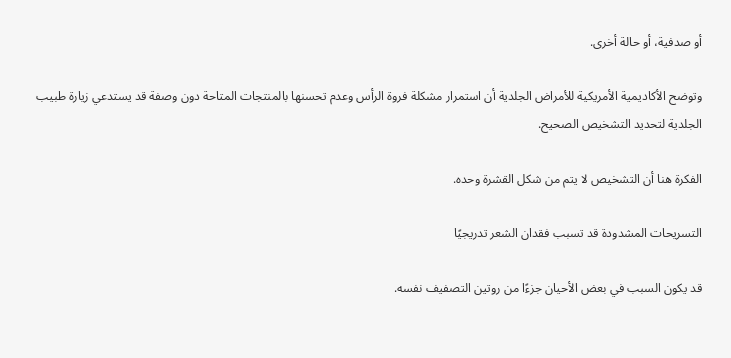أو صدفية، أو حالة أخرى.

وتوضح الأكاديمية الأمريكية للأمراض الجلدية أن استمرار مشكلة فروة الرأس وعدم تحسنها بالمنتجات المتاحة دون وصفة قد يستدعي زيارة طبيب الجلدية لتحديد التشخيص الصحيح.

الفكرة هنا أن التشخيص لا يتم من شكل القشرة وحده.

التسريحات المشدودة قد تسبب فقدان الشعر تدريجيًا

قد يكون السبب في بعض الأحيان جزءًا من روتين التصفيف نفسه.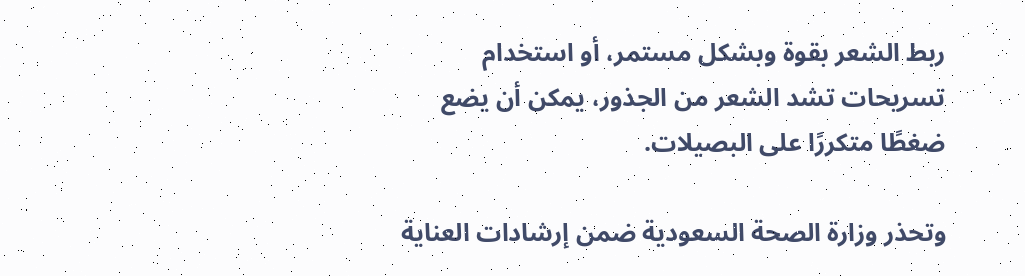ربط الشعر بقوة وبشكل مستمر، أو استخدام تسريحات تشد الشعر من الجذور، يمكن أن يضع ضغطًا متكررًا على البصيلات.

وتحذر وزارة الصحة السعودية ضمن إرشادات العناية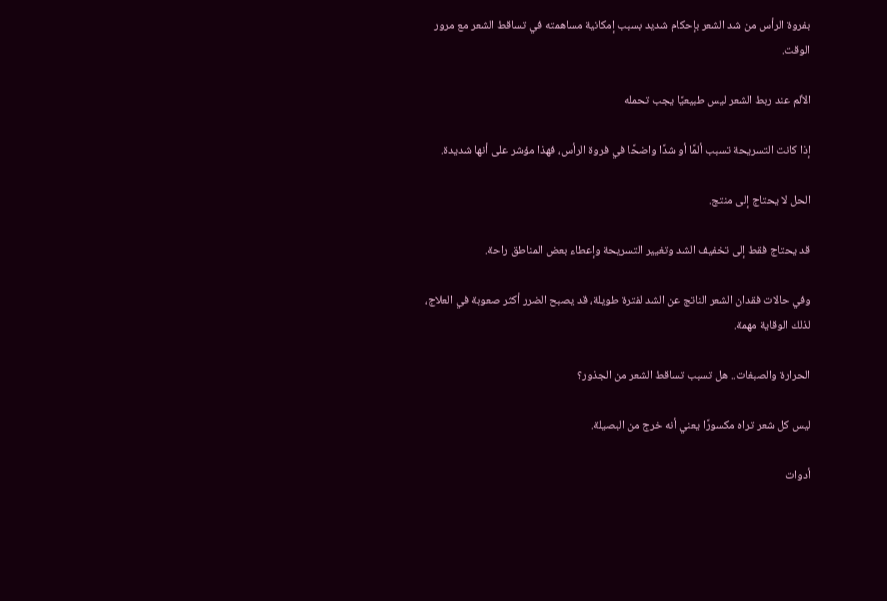بفروة الرأس من شد الشعر بإحكام شديد بسبب إمكانية مساهمته في تساقط الشعر مع مرور الوقت.

الألم عند ربط الشعر ليس طبيعيًا يجب تحمله

إذا كانت التسريحة تسبب ألمًا أو شدًا واضحًا في فروة الرأس، فهذا مؤشر على أنها شديدة.

الحل لا يحتاج إلى منتج.

قد يحتاج فقط إلى تخفيف الشد وتغيير التسريحة وإعطاء بعض المناطق راحة.

وفي حالات فقدان الشعر الناتج عن الشد لفترة طويلة، قد يصبح الضرر أكثر صعوبة في العلاج، لذلك الوقاية مهمة.

الحرارة والصبغات.. هل تسبب تساقط الشعر من الجذور؟

ليس كل شعر تراه مكسورًا يعني أنه خرج من البصيلة.

أدوات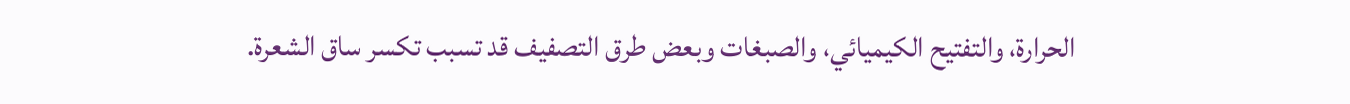الحرارة، والتفتيح الكيميائي، والصبغات وبعض طرق التصفيف قد تسبب تكسر ساق الشعرة.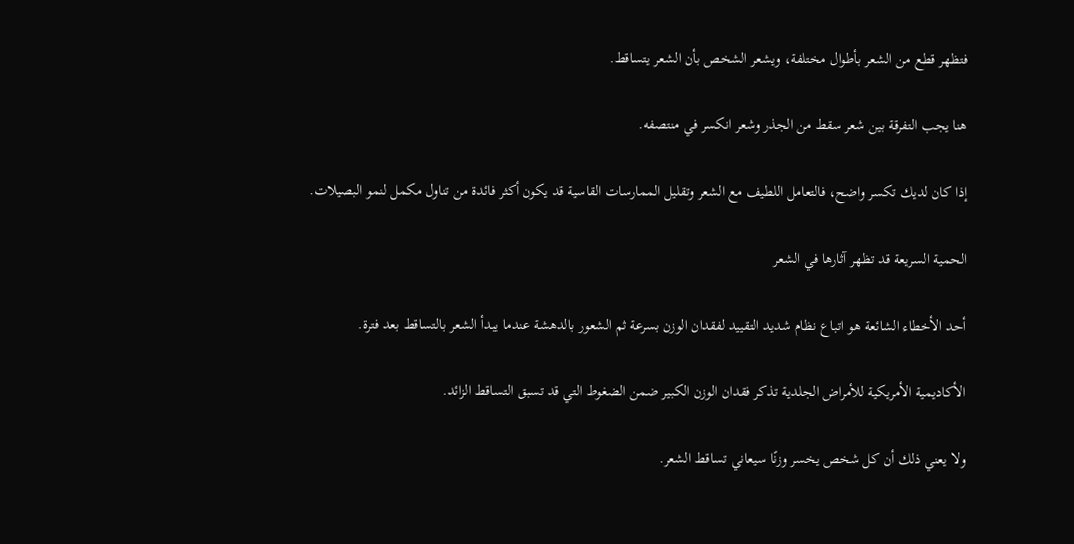فتظهر قطع من الشعر بأطوال مختلفة، ويشعر الشخص بأن الشعر يتساقط.

هنا يجب التفرقة بين شعر سقط من الجذر وشعر انكسر في منتصفه.

إذا كان لديك تكسر واضح، فالتعامل اللطيف مع الشعر وتقليل الممارسات القاسية قد يكون أكثر فائدة من تناول مكمل لنمو البصيلات.

الحمية السريعة قد تظهر آثارها في الشعر

أحد الأخطاء الشائعة هو اتباع نظام شديد التقييد لفقدان الوزن بسرعة ثم الشعور بالدهشة عندما يبدأ الشعر بالتساقط بعد فترة.

الأكاديمية الأمريكية للأمراض الجلدية تذكر فقدان الوزن الكبير ضمن الضغوط التي قد تسبق التساقط الزائد.

ولا يعني ذلك أن كل شخص يخسر وزنًا سيعاني تساقط الشعر.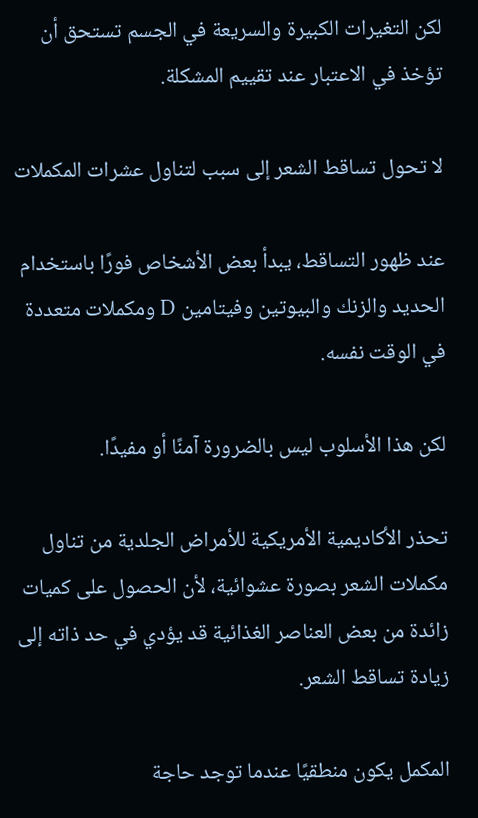لكن التغيرات الكبيرة والسريعة في الجسم تستحق أن تؤخذ في الاعتبار عند تقييم المشكلة.

لا تحول تساقط الشعر إلى سبب لتناول عشرات المكملات

عند ظهور التساقط، يبدأ بعض الأشخاص فورًا باستخدام الحديد والزنك والبيوتين وفيتامين D ومكملات متعددة في الوقت نفسه.

لكن هذا الأسلوب ليس بالضرورة آمنًا أو مفيدًا.

تحذر الأكاديمية الأمريكية للأمراض الجلدية من تناول مكملات الشعر بصورة عشوائية، لأن الحصول على كميات زائدة من بعض العناصر الغذائية قد يؤدي في حد ذاته إلى زيادة تساقط الشعر.

المكمل يكون منطقيًا عندما توجد حاجة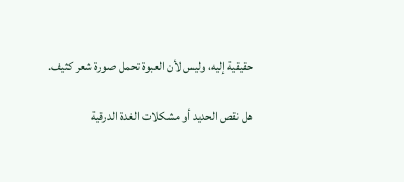حقيقية إليه، وليس لأن العبوة تحمل صورة شعر كثيف.

هل نقص الحديد أو مشكلات الغدة الدرقية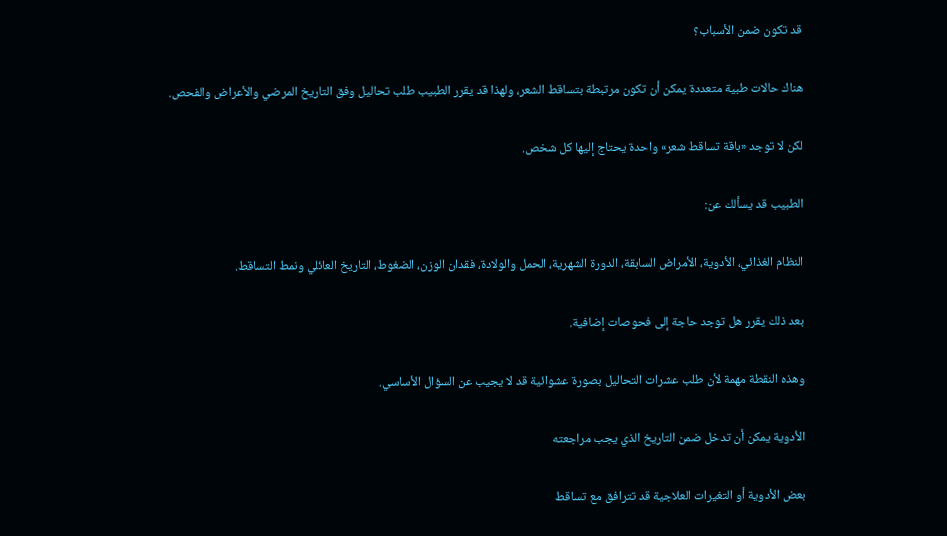قد تكون ضمن الأسباب؟

هناك حالات طبية متعددة يمكن أن تكون مرتبطة بتساقط الشعر، ولهذا قد يقرر الطبيب طلب تحاليل وفق التاريخ المرضي والأعراض والفحص.

لكن لا توجد «باقة تساقط شعر» واحدة يحتاج إليها كل شخص.

الطبيب قد يسألك عن:

النظام الغذائي، الأدوية، الأمراض السابقة، الدورة الشهرية، الحمل والولادة، فقدان الوزن، الضغوط، التاريخ العائلي ونمط التساقط.

بعد ذلك يقرر هل توجد حاجة إلى فحوصات إضافية.

وهذه النقطة مهمة لأن طلب عشرات التحاليل بصورة عشوائية قد لا يجيب عن السؤال الأساسي.

الأدوية يمكن أن تدخل ضمن التاريخ الذي يجب مراجعته

بعض الأدوية أو التغيرات العلاجية قد تترافق مع تساقط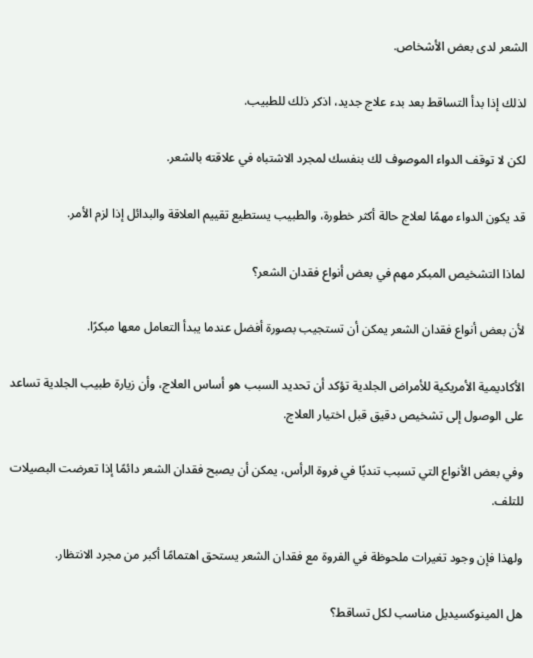الشعر لدى بعض الأشخاص.

لذلك إذا بدأ التساقط بعد بدء علاج جديد، اذكر ذلك للطبيب.

لكن لا توقف الدواء الموصوف لك بنفسك لمجرد الاشتباه في علاقته بالشعر.

قد يكون الدواء مهمًا لعلاج حالة أكثر خطورة، والطبيب يستطيع تقييم العلاقة والبدائل إذا لزم الأمر.

لماذا التشخيص المبكر مهم في بعض أنواع فقدان الشعر؟

لأن بعض أنواع فقدان الشعر يمكن أن تستجيب بصورة أفضل عندما يبدأ التعامل معها مبكرًا.

الأكاديمية الأمريكية للأمراض الجلدية تؤكد أن تحديد السبب هو أساس العلاج، وأن زيارة طبيب الجلدية تساعد على الوصول إلى تشخيص دقيق قبل اختيار العلاج.

وفي بعض الأنواع التي تسبب تندبًا في فروة الرأس، يمكن أن يصبح فقدان الشعر دائمًا إذا تعرضت البصيلات للتلف.

ولهذا فإن وجود تغيرات ملحوظة في الفروة مع فقدان الشعر يستحق اهتمامًا أكبر من مجرد الانتظار.

هل المينوكسيديل مناسب لكل تساقط؟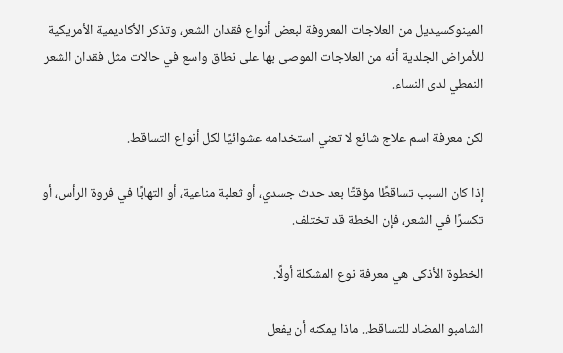المينوكسيديل من العلاجات المعروفة لبعض أنواع فقدان الشعر، وتذكر الأكاديمية الأمريكية للأمراض الجلدية أنه من العلاجات الموصى بها على نطاق واسع في حالات مثل فقدان الشعر النمطي لدى النساء.

لكن معرفة اسم علاج شائع لا تعني استخدامه عشوائيًا لكل أنواع التساقط.

إذا كان السبب تساقطًا مؤقتًا بعد حدث جسدي، أو ثعلبة مناعية، أو التهابًا في فروة الرأس، أو تكسرًا في الشعر، فإن الخطة قد تختلف.

الخطوة الأذكى هي معرفة نوع المشكلة أولًا.

الشامبو المضاد للتساقط.. ماذا يمكنه أن يفعل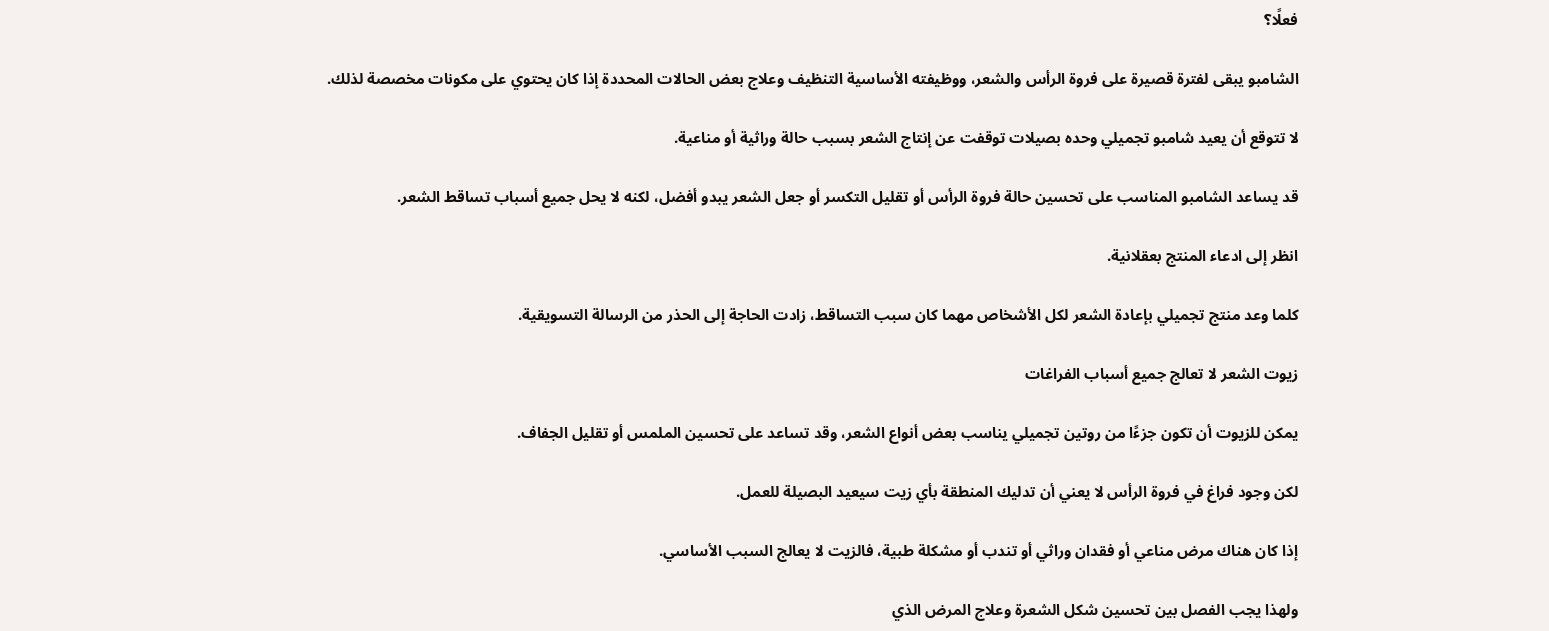فعلًا؟

الشامبو يبقى لفترة قصيرة على فروة الرأس والشعر، ووظيفته الأساسية التنظيف وعلاج بعض الحالات المحددة إذا كان يحتوي على مكونات مخصصة لذلك.

لا تتوقع أن يعيد شامبو تجميلي وحده بصيلات توقفت عن إنتاج الشعر بسبب حالة وراثية أو مناعية.

قد يساعد الشامبو المناسب على تحسين حالة فروة الرأس أو تقليل التكسر أو جعل الشعر يبدو أفضل، لكنه لا يحل جميع أسباب تساقط الشعر.

انظر إلى ادعاء المنتج بعقلانية.

كلما وعد منتج تجميلي بإعادة الشعر لكل الأشخاص مهما كان سبب التساقط، زادت الحاجة إلى الحذر من الرسالة التسويقية.

زيوت الشعر لا تعالج جميع أسباب الفراغات

يمكن للزيوت أن تكون جزءًا من روتين تجميلي يناسب بعض أنواع الشعر، وقد تساعد على تحسين الملمس أو تقليل الجفاف.

لكن وجود فراغ في فروة الرأس لا يعني أن تدليك المنطقة بأي زيت سيعيد البصيلة للعمل.

إذا كان هناك مرض مناعي أو فقدان وراثي أو تندب أو مشكلة طبية، فالزيت لا يعالج السبب الأساسي.

ولهذا يجب الفصل بين تحسين شكل الشعرة وعلاج المرض الذي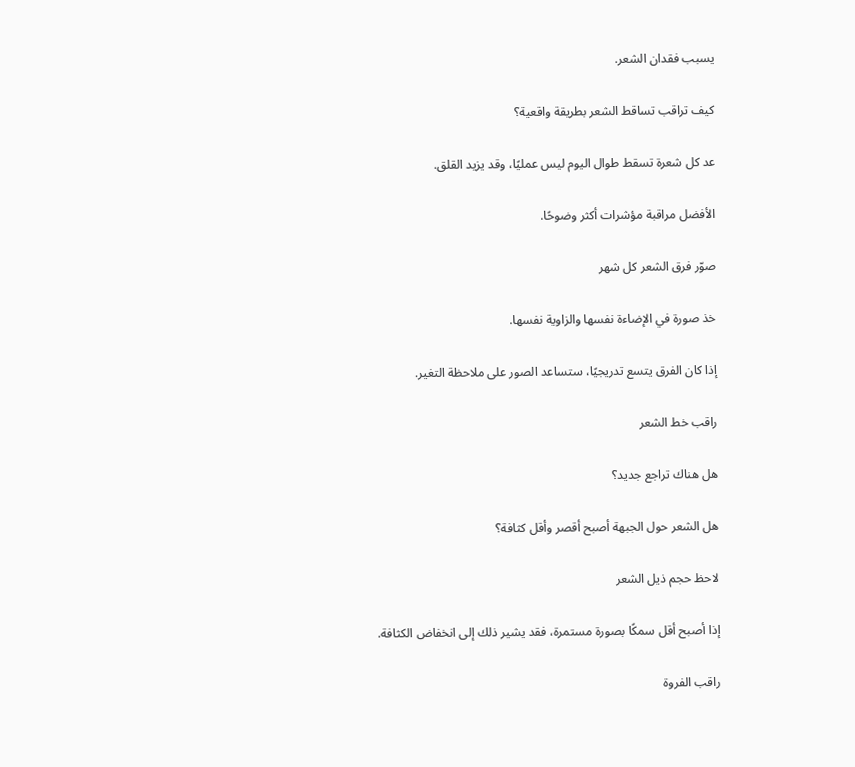يسبب فقدان الشعر.

كيف تراقب تساقط الشعر بطريقة واقعية؟

عد كل شعرة تسقط طوال اليوم ليس عمليًا، وقد يزيد القلق.

الأفضل مراقبة مؤشرات أكثر وضوحًا.

صوّر فرق الشعر كل شهر

خذ صورة في الإضاءة نفسها والزاوية نفسها.

إذا كان الفرق يتسع تدريجيًا، ستساعد الصور على ملاحظة التغير.

راقب خط الشعر

هل هناك تراجع جديد؟

هل الشعر حول الجبهة أصبح أقصر وأقل كثافة؟

لاحظ حجم ذيل الشعر

إذا أصبح أقل سمكًا بصورة مستمرة، فقد يشير ذلك إلى انخفاض الكثافة.

راقب الفروة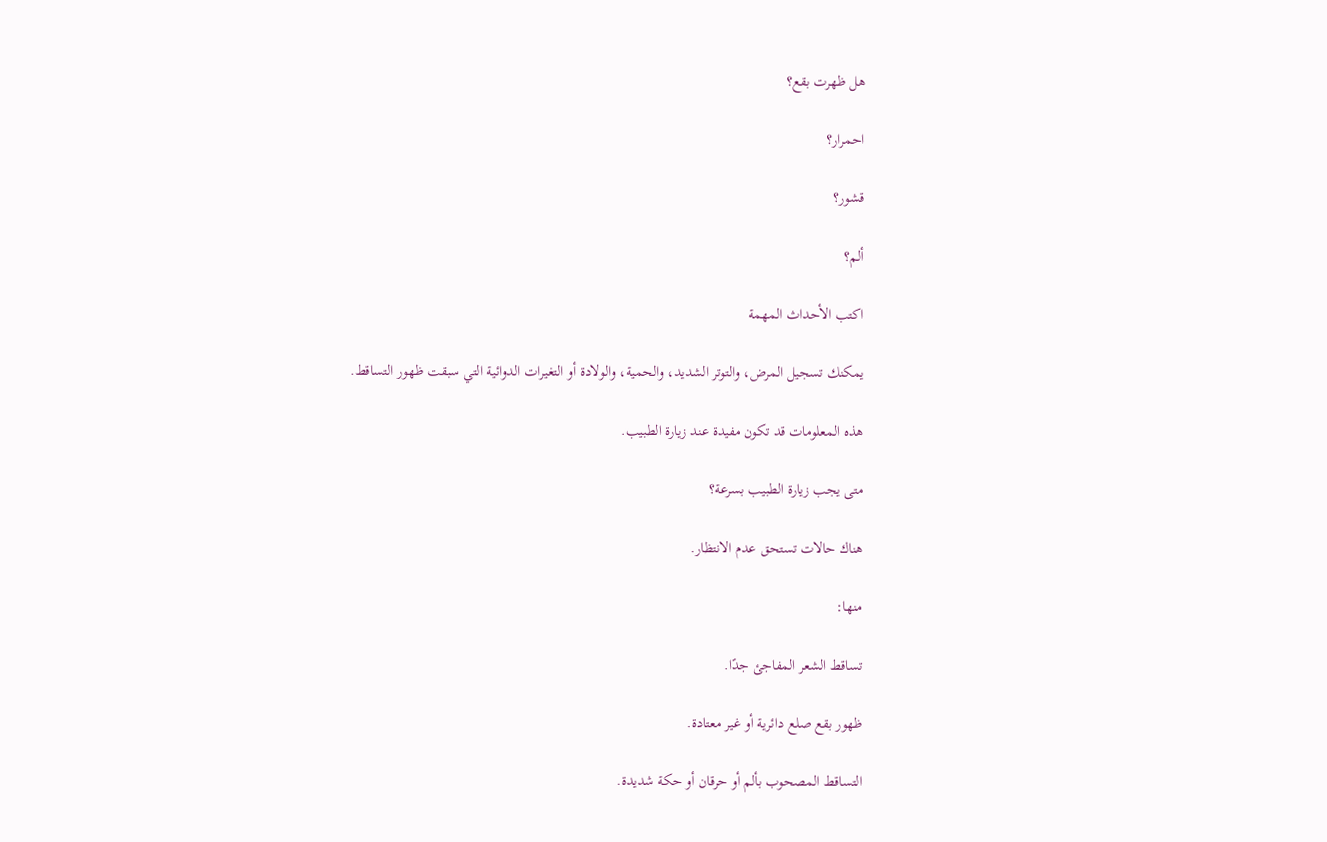هل ظهرت بقع؟

احمرار؟

قشور؟

ألم؟

اكتب الأحداث المهمة

يمكنك تسجيل المرض، والتوتر الشديد، والحمية، والولادة أو التغيرات الدوائية التي سبقت ظهور التساقط.

هذه المعلومات قد تكون مفيدة عند زيارة الطبيب.

متى يجب زيارة الطبيب بسرعة؟

هناك حالات تستحق عدم الانتظار.

منها:

تساقط الشعر المفاجئ جدًا.

ظهور بقع صلع دائرية أو غير معتادة.

التساقط المصحوب بألم أو حرقان أو حكة شديدة.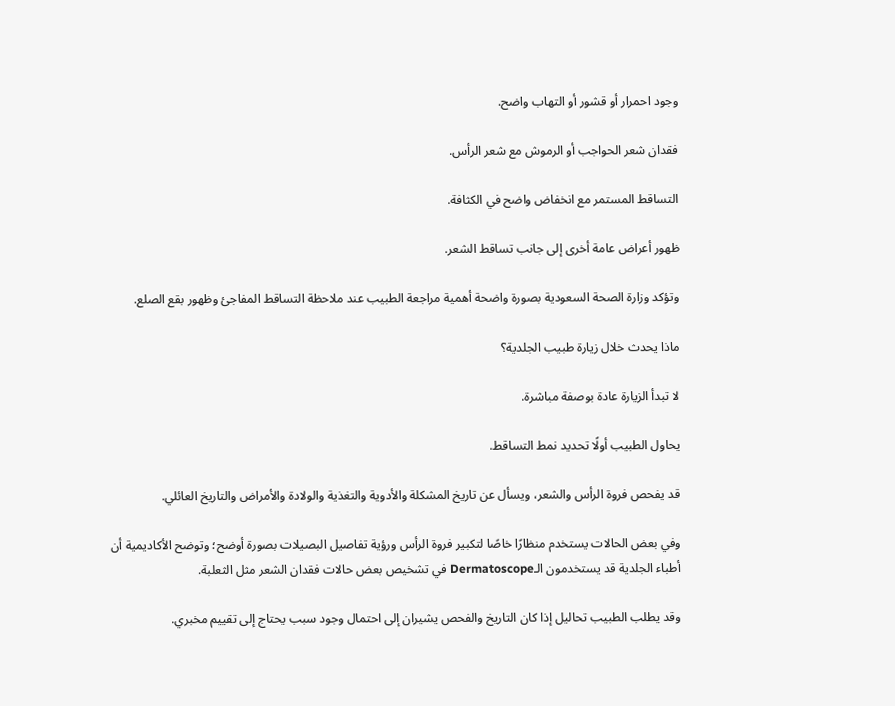وجود احمرار أو قشور أو التهاب واضح.

فقدان شعر الحواجب أو الرموش مع شعر الرأس.

التساقط المستمر مع انخفاض واضح في الكثافة.

ظهور أعراض عامة أخرى إلى جانب تساقط الشعر.

وتؤكد وزارة الصحة السعودية بصورة واضحة أهمية مراجعة الطبيب عند ملاحظة التساقط المفاجئ وظهور بقع الصلع.

ماذا يحدث خلال زيارة طبيب الجلدية؟

لا تبدأ الزيارة عادة بوصفة مباشرة.

يحاول الطبيب أولًا تحديد نمط التساقط.

قد يفحص فروة الرأس والشعر، ويسأل عن تاريخ المشكلة والأدوية والتغذية والولادة والأمراض والتاريخ العائلي.

وفي بعض الحالات يستخدم منظارًا خاصًا لتكبير فروة الرأس ورؤية تفاصيل البصيلات بصورة أوضح؛ وتوضح الأكاديمية أن أطباء الجلدية قد يستخدمون الـDermatoscope في تشخيص بعض حالات فقدان الشعر مثل الثعلبة.

وقد يطلب الطبيب تحاليل إذا كان التاريخ والفحص يشيران إلى احتمال وجود سبب يحتاج إلى تقييم مخبري.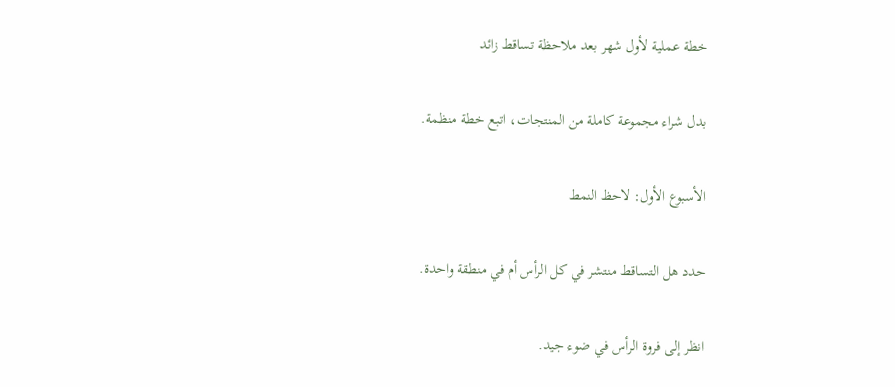خطة عملية لأول شهر بعد ملاحظة تساقط زائد

بدل شراء مجموعة كاملة من المنتجات، اتبع خطة منظمة.

الأسبوع الأول: لاحظ النمط

حدد هل التساقط منتشر في كل الرأس أم في منطقة واحدة.

انظر إلى فروة الرأس في ضوء جيد.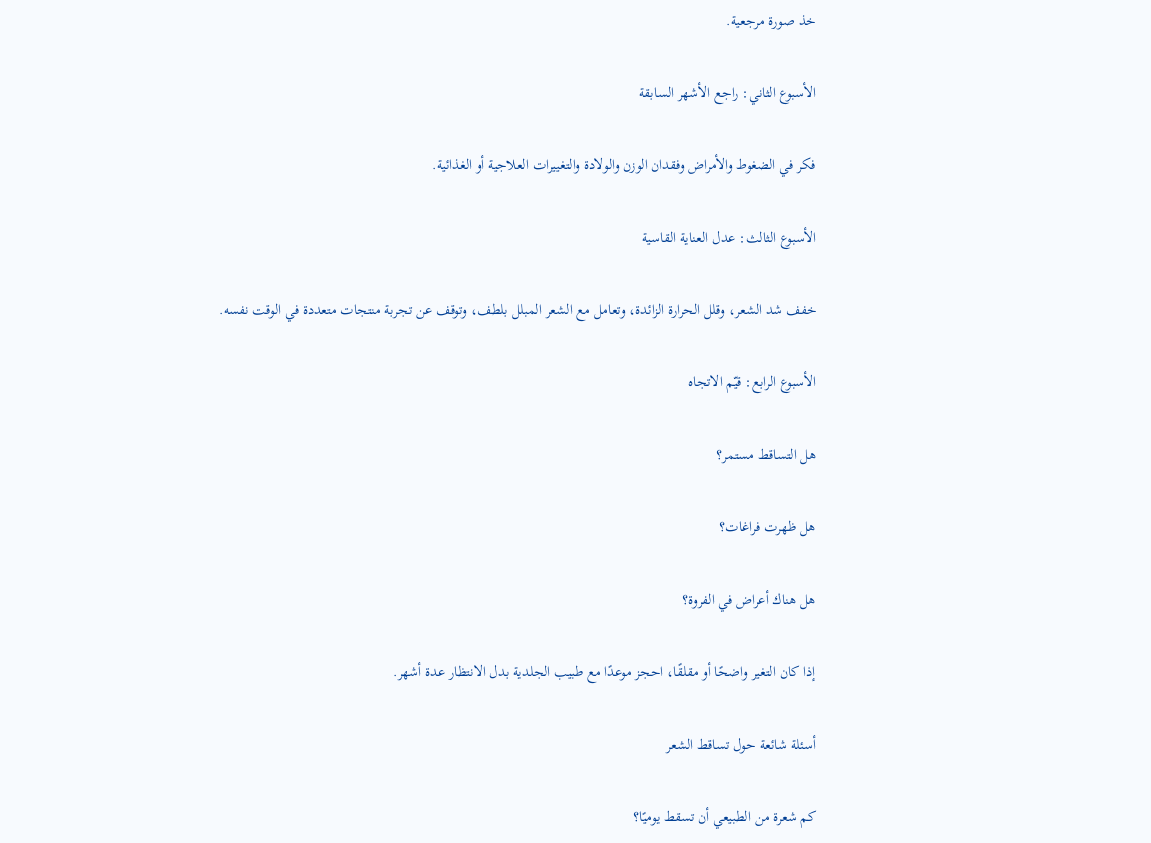خذ صورة مرجعية.

الأسبوع الثاني: راجع الأشهر السابقة

فكر في الضغوط والأمراض وفقدان الوزن والولادة والتغييرات العلاجية أو الغذائية.

الأسبوع الثالث: عدل العناية القاسية

خفف شد الشعر، وقلل الحرارة الزائدة، وتعامل مع الشعر المبلل بلطف، وتوقف عن تجربة منتجات متعددة في الوقت نفسه.

الأسبوع الرابع: قيّم الاتجاه

هل التساقط مستمر؟

هل ظهرت فراغات؟

هل هناك أعراض في الفروة؟

إذا كان التغير واضحًا أو مقلقًا، احجز موعدًا مع طبيب الجلدية بدل الانتظار عدة أشهر.

أسئلة شائعة حول تساقط الشعر

كم شعرة من الطبيعي أن تسقط يوميًا؟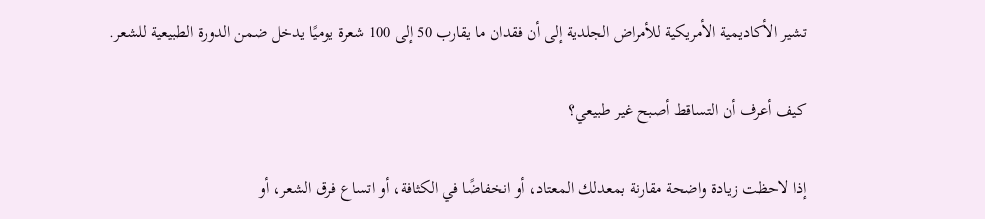تشير الأكاديمية الأمريكية للأمراض الجلدية إلى أن فقدان ما يقارب 50 إلى 100 شعرة يوميًا يدخل ضمن الدورة الطبيعية للشعر.

كيف أعرف أن التساقط أصبح غير طبيعي؟

إذا لاحظت زيادة واضحة مقارنة بمعدلك المعتاد، أو انخفاضًا في الكثافة، أو اتساع فرق الشعر، أو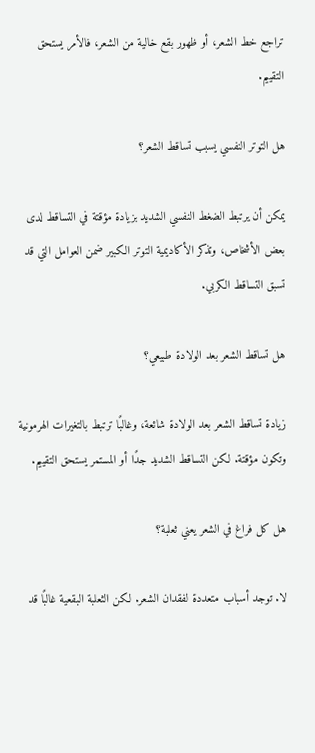تراجع خط الشعر، أو ظهور بقع خالية من الشعر، فالأمر يستحق التقييم.

هل التوتر النفسي يسبب تساقط الشعر؟

يمكن أن يرتبط الضغط النفسي الشديد بزيادة مؤقتة في التساقط لدى بعض الأشخاص، وتذكر الأكاديمية التوتر الكبير ضمن العوامل التي قد تسبق التساقط الكربي.

هل تساقط الشعر بعد الولادة طبيعي؟

زيادة تساقط الشعر بعد الولادة شائعة، وغالبًا ترتبط بالتغيرات الهرمونية وتكون مؤقتة. لكن التساقط الشديد جدًا أو المستمر يستحق التقييم.

هل كل فراغ في الشعر يعني ثعلبة؟

لا. توجد أسباب متعددة لفقدان الشعر. لكن الثعلبة البقعية غالبًا قد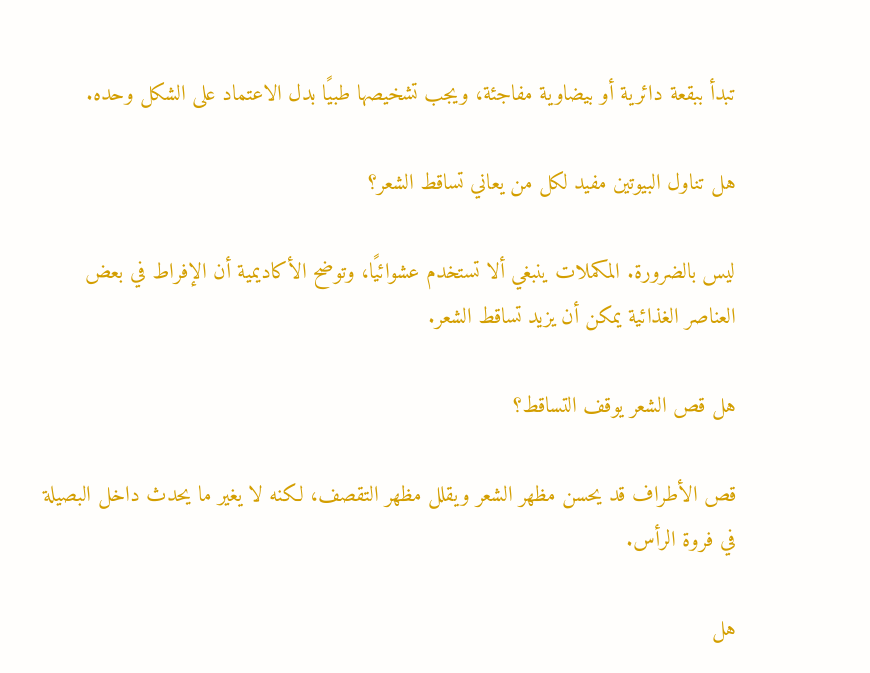تبدأ ببقعة دائرية أو بيضاوية مفاجئة، ويجب تشخيصها طبيًا بدل الاعتماد على الشكل وحده.

هل تناول البيوتين مفيد لكل من يعاني تساقط الشعر؟

ليس بالضرورة. المكملات ينبغي ألا تستخدم عشوائيًا، وتوضح الأكاديمية أن الإفراط في بعض العناصر الغذائية يمكن أن يزيد تساقط الشعر.

هل قص الشعر يوقف التساقط؟

قص الأطراف قد يحسن مظهر الشعر ويقلل مظهر التقصف، لكنه لا يغير ما يحدث داخل البصيلة في فروة الرأس.

هل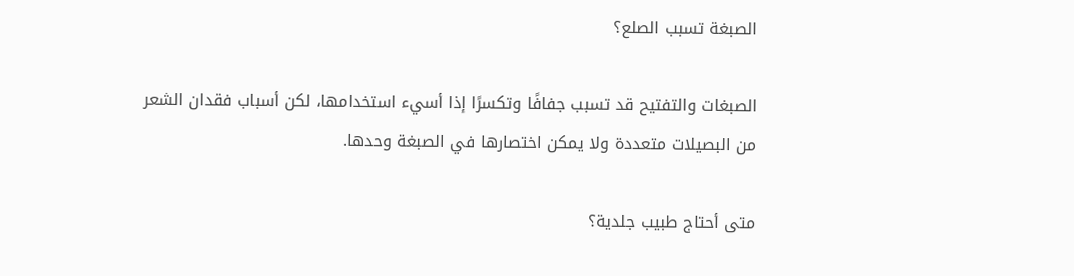الصبغة تسبب الصلع؟

الصبغات والتفتيح قد تسبب جفافًا وتكسرًا إذا أسيء استخدامها، لكن أسباب فقدان الشعر من البصيلات متعددة ولا يمكن اختصارها في الصبغة وحدها.

متى أحتاج طبيب جلدية؟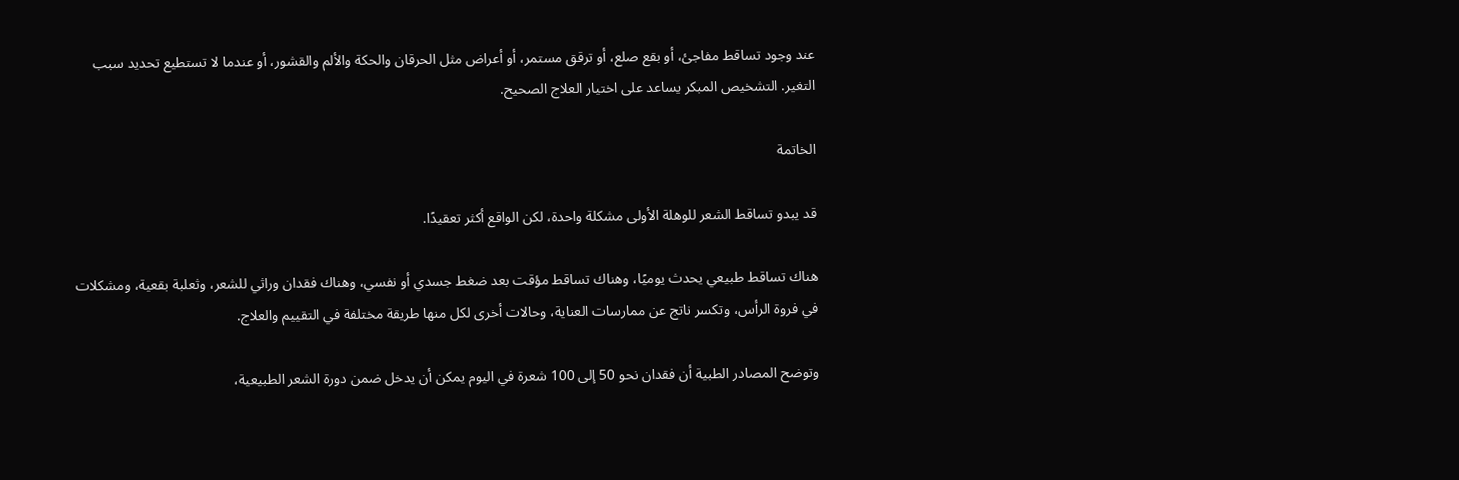عند وجود تساقط مفاجئ، أو بقع صلع، أو ترقق مستمر، أو أعراض مثل الحرقان والحكة والألم والقشور، أو عندما لا تستطيع تحديد سبب التغير. التشخيص المبكر يساعد على اختيار العلاج الصحيح.

الخاتمة

قد يبدو تساقط الشعر للوهلة الأولى مشكلة واحدة، لكن الواقع أكثر تعقيدًا.

هناك تساقط طبيعي يحدث يوميًا، وهناك تساقط مؤقت بعد ضغط جسدي أو نفسي، وهناك فقدان وراثي للشعر، وثعلبة بقعية، ومشكلات في فروة الرأس، وتكسر ناتج عن ممارسات العناية، وحالات أخرى لكل منها طريقة مختلفة في التقييم والعلاج.

وتوضح المصادر الطبية أن فقدان نحو 50 إلى 100 شعرة في اليوم يمكن أن يدخل ضمن دورة الشعر الطبيعية،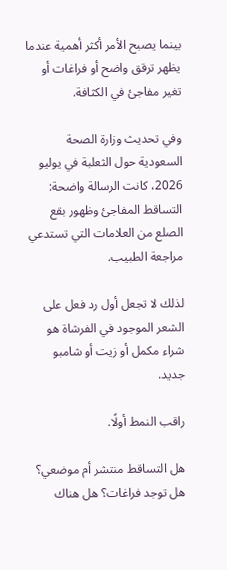بينما يصبح الأمر أكثر أهمية عندما يظهر ترقق واضح أو فراغات أو تغير مفاجئ في الكثافة.

وفي تحديث وزارة الصحة السعودية حول الثعلبة في يوليو 2026، كانت الرسالة واضحة: التساقط المفاجئ وظهور بقع الصلع من العلامات التي تستدعي مراجعة الطبيب.

لذلك لا تجعل أول رد فعل على الشعر الموجود في الفرشاة هو شراء مكمل أو زيت أو شامبو جديد.

راقب النمط أولًا.

هل التساقط منتشر أم موضعي؟ هل توجد فراغات؟ هل هناك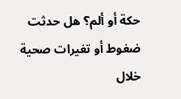حكة أو ألم؟ هل حدثت ضغوط أو تغيرات صحية خلال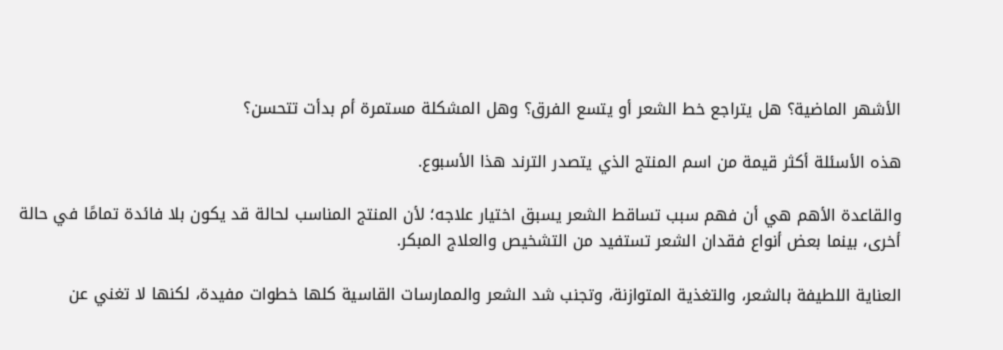الأشهر الماضية؟ هل يتراجع خط الشعر أو يتسع الفرق؟ وهل المشكلة مستمرة أم بدأت تتحسن؟

هذه الأسئلة أكثر قيمة من اسم المنتج الذي يتصدر الترند هذا الأسبوع.

والقاعدة الأهم هي أن فهم سبب تساقط الشعر يسبق اختيار علاجه؛ لأن المنتج المناسب لحالة قد يكون بلا فائدة تمامًا في حالة أخرى، بينما بعض أنواع فقدان الشعر تستفيد من التشخيص والعلاج المبكر.

العناية اللطيفة بالشعر، والتغذية المتوازنة، وتجنب شد الشعر والممارسات القاسية كلها خطوات مفيدة، لكنها لا تغني عن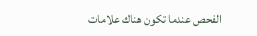الفحص عندما تكون هناك علامات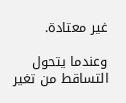غير معتادة.

وعندما يتحول التساقط من تغير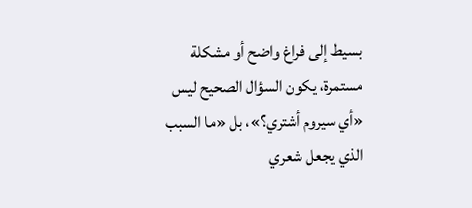بسيط إلى فراغ واضح أو مشكلة مستمرة، يكون السؤال الصحيح ليس «أي سيروم أشتري؟»، بل «ما السبب الذي يجعل شعري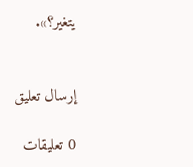يتغير؟».


إرسال تعليق

0 تعليقات